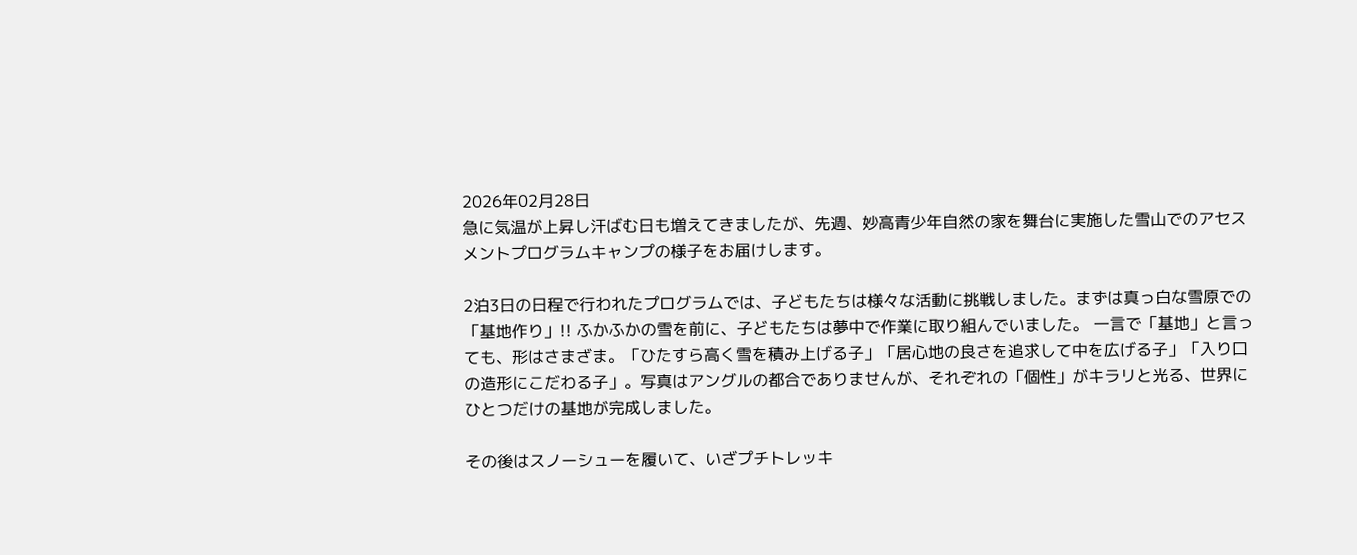2026年02月28日
急に気温が上昇し汗ばむ日も増えてきましたが、先週、妙高青少年自然の家を舞台に実施した雪山でのアセスメントプログラムキャンプの様子をお届けします。

2泊3日の日程で行われたプログラムでは、子どもたちは様々な活動に挑戦しました。まずは真っ白な雪原での「基地作り」!! ふかふかの雪を前に、子どもたちは夢中で作業に取り組んでいました。 一言で「基地」と言っても、形はさまざま。「ひたすら高く雪を積み上げる子」「居心地の良さを追求して中を広げる子」「入り口の造形にこだわる子」。写真はアングルの都合でありませんが、それぞれの「個性」がキラリと光る、世界にひとつだけの基地が完成しました。

その後はスノーシューを履いて、いざプチトレッキ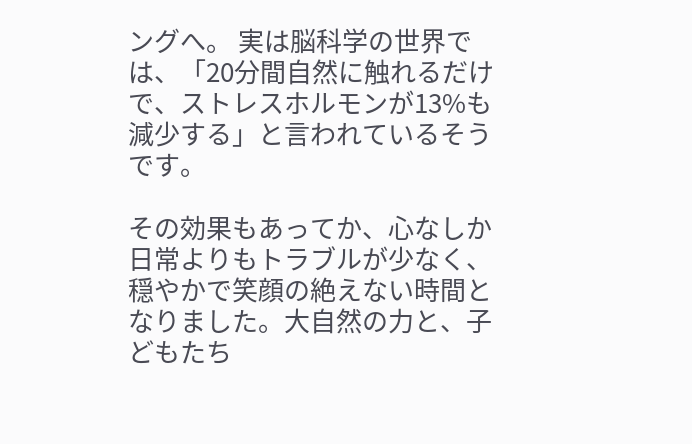ングへ。 実は脳科学の世界では、「20分間自然に触れるだけで、ストレスホルモンが13%も減少する」と言われているそうです。

その効果もあってか、心なしか日常よりもトラブルが少なく、穏やかで笑顔の絶えない時間となりました。大自然の力と、子どもたち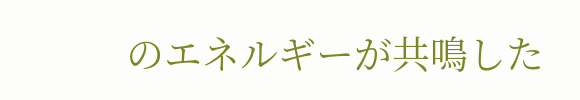のエネルギーが共鳴した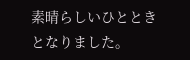素晴らしいひとときとなりました。